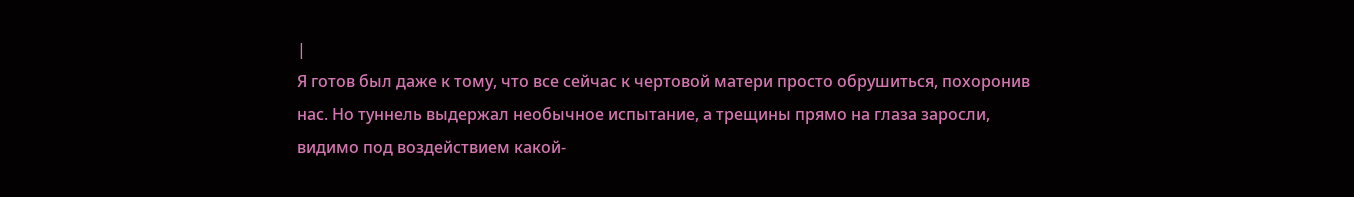|
Я готов был даже к тому, что все сейчас к чертовой матери просто обрушиться, похоронив нас. Но туннель выдержал необычное испытание, а трещины прямо на глаза заросли, видимо под воздействием какой-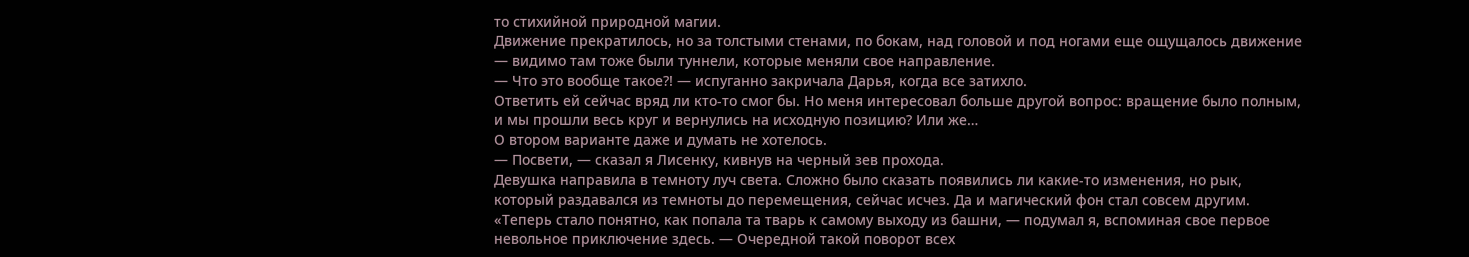то стихийной природной магии.
Движение прекратилось, но за толстыми стенами, по бокам, над головой и под ногами еще ощущалось движение — видимо там тоже были туннели, которые меняли свое направление.
— Что это вообще такое⁈ — испуганно закричала Дарья, когда все затихло.
Ответить ей сейчас вряд ли кто-то смог бы. Но меня интересовал больше другой вопрос: вращение было полным, и мы прошли весь круг и вернулись на исходную позицию? Или же…
О втором варианте даже и думать не хотелось.
— Посвети, — сказал я Лисенку, кивнув на черный зев прохода.
Девушка направила в темноту луч света. Сложно было сказать появились ли какие-то изменения, но рык, который раздавался из темноты до перемещения, сейчас исчез. Да и магический фон стал совсем другим.
«Теперь стало понятно, как попала та тварь к самому выходу из башни, — подумал я, вспоминая свое первое невольное приключение здесь. — Очередной такой поворот всех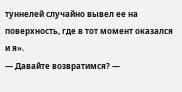туннелей случайно вывел ее на поверхность, где в тот момент оказался и я».
— Давайте возвратимся? —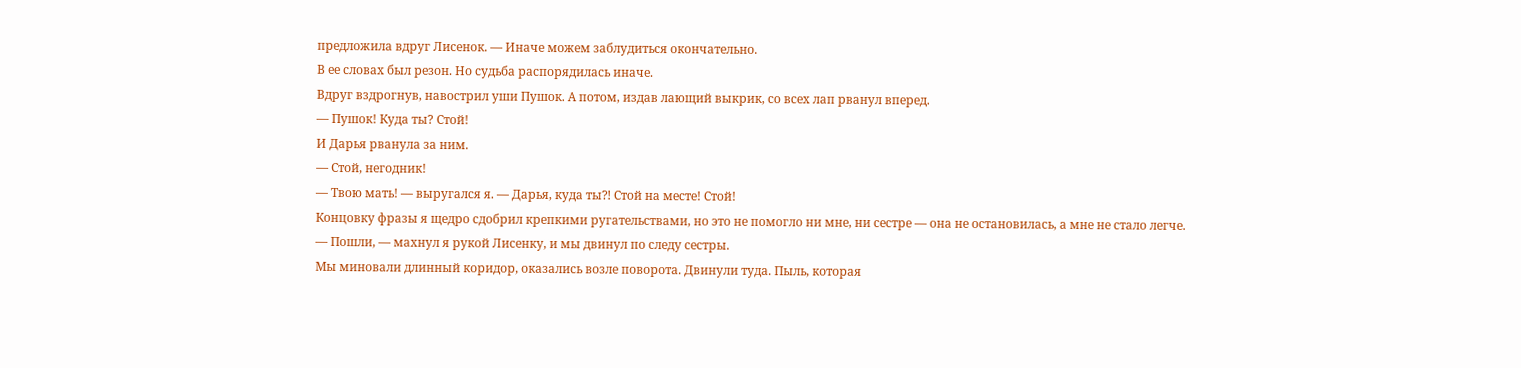предложила вдруг Лисенок. — Иначе можем заблудиться окончательно.
В ее словах был резон. Но судьба распорядилась иначе.
Вдруг вздрогнув, навострил уши Пушок. А потом, издав лающий выкрик, со всех лап рванул вперед.
— Пушок! Куда ты? Стой!
И Дарья рванула за ним.
— Стой, негодник!
— Твою мать! — выругался я. — Дарья, куда ты⁈ Стой на месте! Стой!
Концовку фразы я щедро сдобрил крепкими ругательствами, но это не помогло ни мне, ни сестре — она не остановилась, а мне не стало легче.
— Пошли, — махнул я рукой Лисенку, и мы двинул по следу сестры.
Мы миновали длинный коридор, оказались возле поворота. Двинули туда. Пыль, которая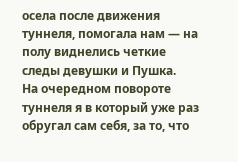осела после движения туннеля, помогала нам — на полу виднелись четкие следы девушки и Пушка.
На очередном повороте туннеля я в который уже раз обругал сам себя, за то, что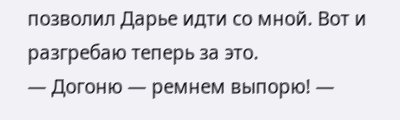позволил Дарье идти со мной. Вот и разгребаю теперь за это.
— Догоню — ремнем выпорю! —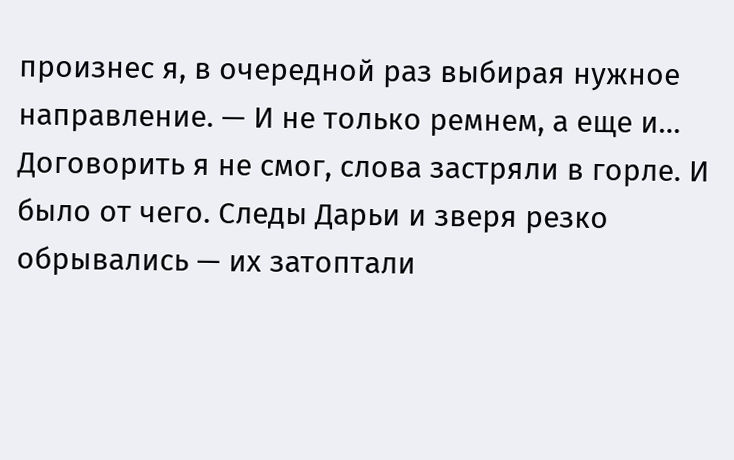произнес я, в очередной раз выбирая нужное направление. — И не только ремнем, а еще и…
Договорить я не смог, слова застряли в горле. И было от чего. Следы Дарьи и зверя резко обрывались — их затоптали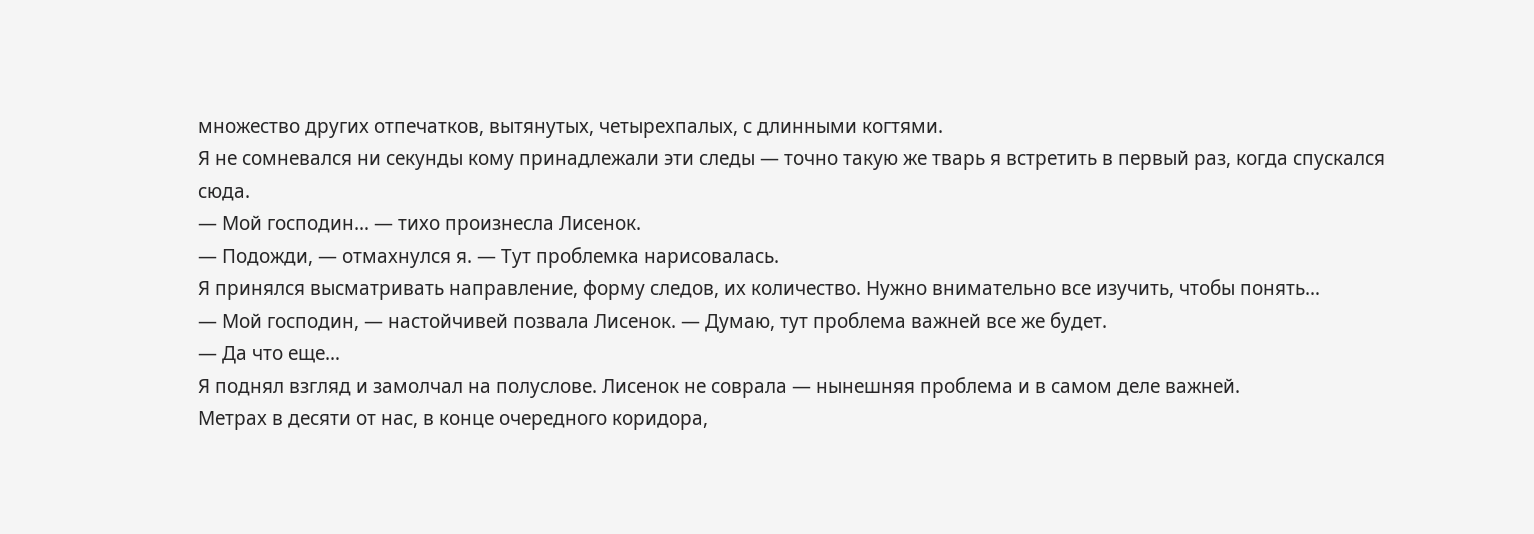множество других отпечатков, вытянутых, четырехпалых, с длинными когтями.
Я не сомневался ни секунды кому принадлежали эти следы — точно такую же тварь я встретить в первый раз, когда спускался сюда.
— Мой господин… — тихо произнесла Лисенок.
— Подожди, — отмахнулся я. — Тут проблемка нарисовалась.
Я принялся высматривать направление, форму следов, их количество. Нужно внимательно все изучить, чтобы понять…
— Мой господин, — настойчивей позвала Лисенок. — Думаю, тут проблема важней все же будет.
— Да что еще…
Я поднял взгляд и замолчал на полуслове. Лисенок не соврала — нынешняя проблема и в самом деле важней.
Метрах в десяти от нас, в конце очередного коридора,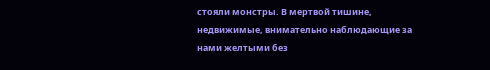стояли монстры. В мертвой тишине, недвижимые, внимательно наблюдающие за нами желтыми без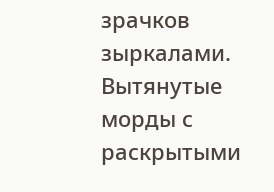зрачков зыркалами. Вытянутые морды с раскрытыми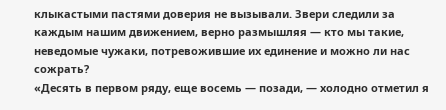клыкастыми пастями доверия не вызывали. Звери следили за каждым нашим движением, верно размышляя — кто мы такие, неведомые чужаки, потревожившие их единение и можно ли нас сожрать?
«Десять в первом ряду, еще восемь — позади, — холодно отметил я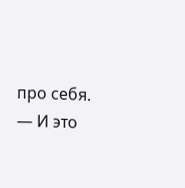про себя. — И это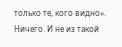только те, кого видно».
Ничего. И не из такой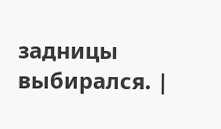задницы выбирался. |